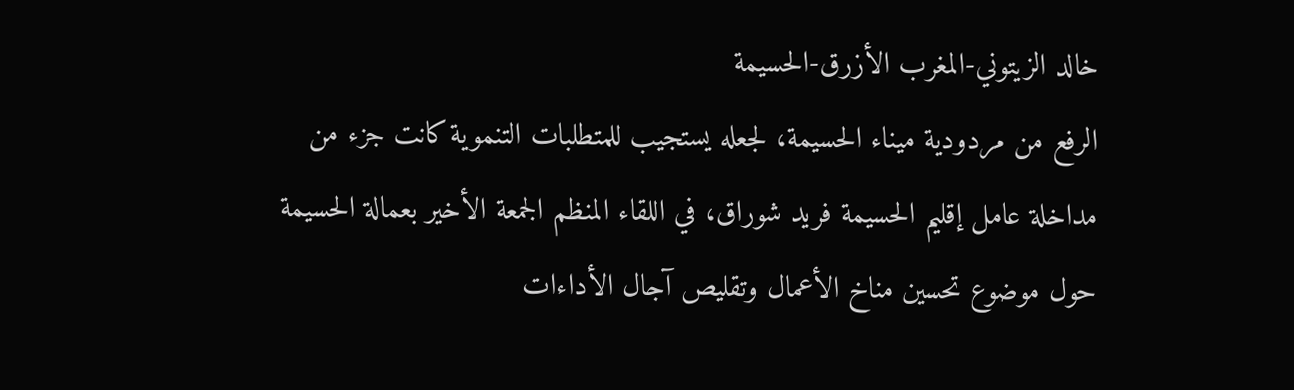خالد الزيتوني-المغرب الأزرق-الحسيمة
الرفع من مردودية ميناء الحسيمة، لجعله يستجيب للمتطلبات التنموية كانت جزء من مداخلة عامل إقليم الحسيمة فريد شوراق، في اللقاء المنظم الجمعة الأخير بعمالة الحسيمة حول موضوع تحسين مناخ الأعمال وتقليص آجال الأداءات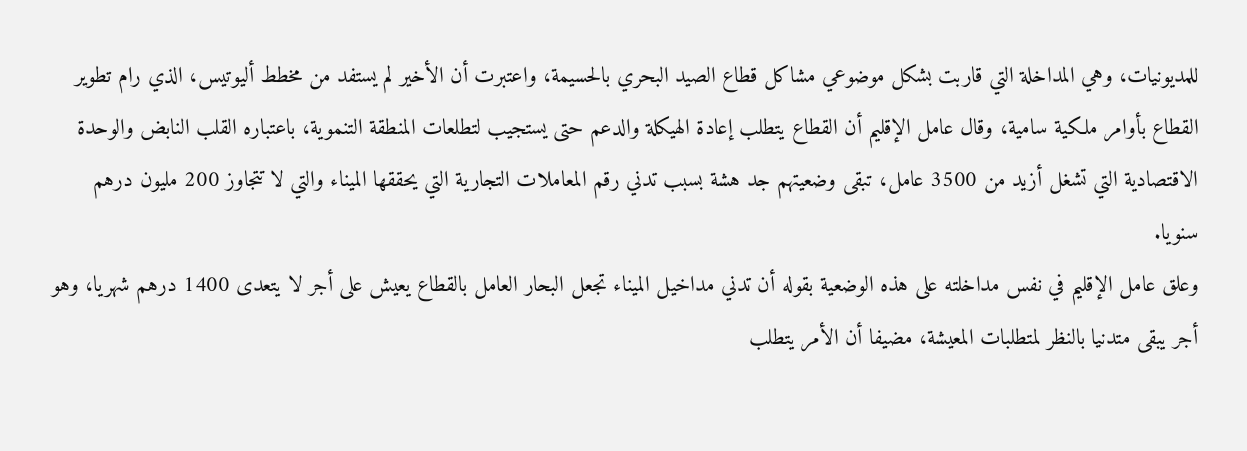للمديونيات، وهي المداخلة التي قاربت بشكل موضوعي مشاكل قطاع الصيد البحري بالحسيمة، واعتبرت أن الأخير لم يستفد من مخطط أليوتيس، الذي رام تطوير القطاع بأوامر ملكية سامية، وقال عامل الإقليم أن القطاع يتطلب إعادة الهيكلة والدعم حتى يستجيب لتطلعات المنطقة التنموية، باعتباره القلب النابض والوحدة الاقتصادية التي تشغل أزيد من 3500 عامل، تبقى وضعيتهم جد هشة بسبب تدني رقم المعاملات التجارية التي يحققها الميناء والتي لا تتجاوز 200 مليون درهم سنويا.
وعلق عامل الإقليم في نفس مداخلته على هذه الوضعية بقوله أن تدني مداخيل الميناء تجعل البحار العامل بالقطاع يعيش على أجر لا يتعدى 1400 درهم شهريا، وهو أجر يبقى متدنيا بالنظر لمتطلبات المعيشة، مضيفا أن الأمر يتطلب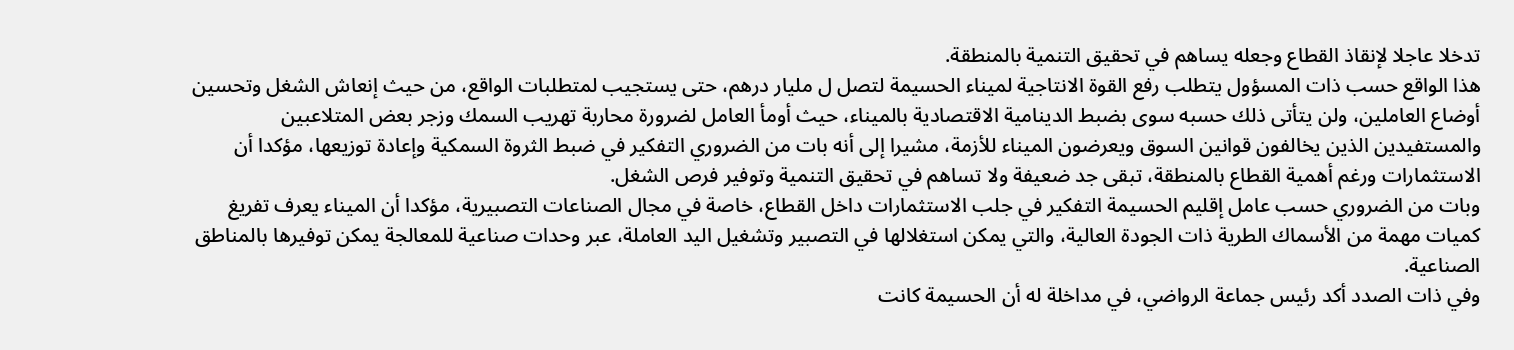تدخلا عاجلا لإنقاذ القطاع وجعله يساهم في تحقيق التنمية بالمنطقة.
هذا الواقع حسب ذات المسؤول يتطلب رفع القوة الانتاجية لميناء الحسيمة لتصل ل مليار درهم، حتى يستجيب لمتطلبات الواقع، من حيث إنعاش الشغل وتحسين أوضاع العاملين، ولن يتأتى ذلك حسبه سوى بضبط الدينامية الاقتصادية بالميناء، حيث أومأ العامل لضرورة محاربة تهريب السمك وزجر بعض المتلاعبين والمستفيدين الذين يخالفون قوانين السوق ويعرضون الميناء للأزمة، مشيرا إلى أنه بات من الضروري التفكير في ضبط الثروة السمكية وإعادة توزيعها، مؤكدا أن الاستثمارات ورغم أهمية القطاع بالمنطقة، تبقى جد ضعيفة ولا تساهم في تحقيق التنمية وتوفير فرص الشغل.
وبات من الضروري حسب عامل إقليم الحسيمة التفكير في جلب الاستثمارات داخل القطاع، خاصة في مجال الصناعات التصبيرية، مؤكدا أن الميناء يعرف تفريغ كميات مهمة من الأسماك الطرية ذات الجودة العالية، والتي يمكن استغلالها في التصبير وتشغيل اليد العاملة، عبر وحدات صناعية للمعالجة يمكن توفيرها بالمناطق الصناعية.
وفي ذات الصدد أكد رئيس جماعة الرواضي، في مداخلة له أن الحسيمة كانت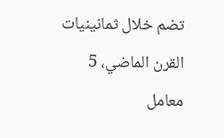تضم خلال ثمانينيات القرن الماضي، 5 معامل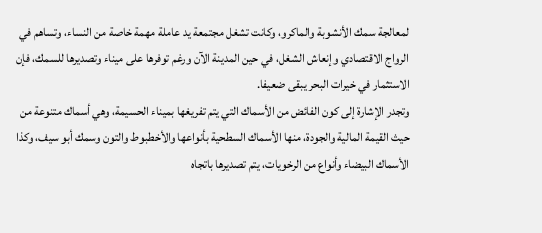لمعالجة سمك الأنشوبة والماكرو، وكانت تشغل مجتمعة يد عاملة مهمة خاصة من النساء، وتساهم في الرواج الاقتصادي وإنعاش الشغل، في حين المدينة الآن ورغم توفرها على ميناء وتصديرها للسمك، فإن الاستثمار في خيرات البحر يبقى ضعيفا.
وتجدر الإشارة إلى كون الفائض من الأسماك التي يتم تفريغها بميناء الحسيمة، وهي أسماك متنوعة من حيث القيمة المالية والجودة، منها الأسماك السطحية بأنواعها والأخطبوط والتون وسمك أبو سيف، وكذا الأسماك البيضاء وأنواع من الرخويات، يتم تصديرها باتجاه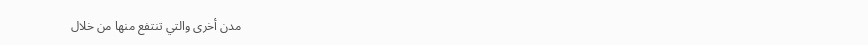مدن أخرى والتي تنتفع منها من خلال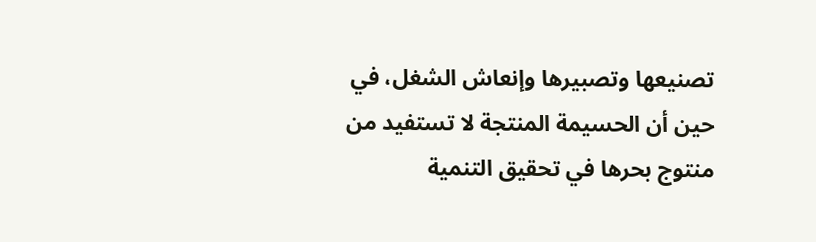تصنيعها وتصبيرها وإنعاش الشغل، في حين أن الحسيمة المنتجة لا تستفيد من منتوج بحرها في تحقيق التنمية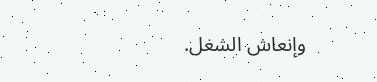وإنعاش الشغل.